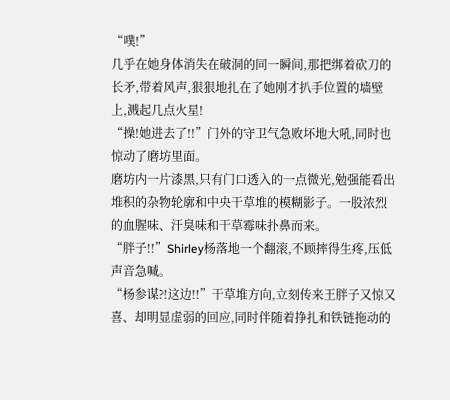“噗!”
几乎在她身体消失在破洞的同一瞬间,那把绑着砍刀的长矛,带着风声,狠狠地扎在了她刚才扒手位置的墙壁上,溅起几点火星!
“操!她进去了!!”门外的守卫气急败坏地大吼,同时也惊动了磨坊里面。
磨坊内一片漆黑,只有门口透入的一点微光,勉强能看出堆积的杂物轮廓和中央干草堆的模糊影子。一股浓烈的血腥味、汗臭味和干草霉味扑鼻而来。
“胖子!!”Shirley杨落地一个翻滚,不顾摔得生疼,压低声音急喊。
“杨参谋?!这边!!”干草堆方向,立刻传来王胖子又惊又喜、却明显虚弱的回应,同时伴随着挣扎和铁链拖动的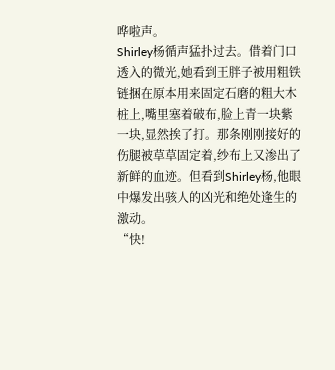哗啦声。
Shirley杨循声猛扑过去。借着门口透入的微光,她看到王胖子被用粗铁链捆在原本用来固定石磨的粗大木桩上,嘴里塞着破布,脸上青一块紫一块,显然挨了打。那条刚刚接好的伤腿被草草固定着,纱布上又渗出了新鲜的血迹。但看到Shirley杨,他眼中爆发出骇人的凶光和绝处逢生的激动。
“快!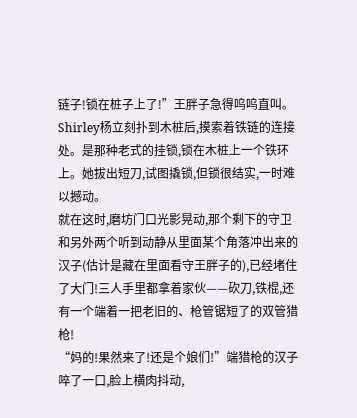链子!锁在桩子上了!”王胖子急得呜呜直叫。
Shirley杨立刻扑到木桩后,摸索着铁链的连接处。是那种老式的挂锁,锁在木桩上一个铁环上。她拔出短刀,试图撬锁,但锁很结实,一时难以撼动。
就在这时,磨坊门口光影晃动,那个剩下的守卫和另外两个听到动静从里面某个角落冲出来的汉子(估计是藏在里面看守王胖子的),已经堵住了大门!三人手里都拿着家伙——砍刀,铁棍,还有一个端着一把老旧的、枪管锯短了的双管猎枪!
“妈的!果然来了!还是个娘们!”端猎枪的汉子啐了一口,脸上横肉抖动,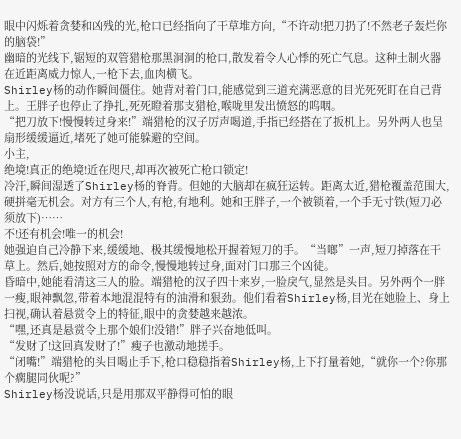眼中闪烁着贪婪和凶残的光,枪口已经指向了干草堆方向,“不许动!把刀扔了!不然老子轰烂你的脑袋!”
幽暗的光线下,锯短的双管猎枪那黑洞洞的枪口,散发着令人心悸的死亡气息。这种土制火器在近距离威力惊人,一枪下去,血肉横飞。
Shirley杨的动作瞬间僵住。她背对着门口,能感觉到三道充满恶意的目光死死盯在自己背上。王胖子也停止了挣扎,死死瞪着那支猎枪,喉咙里发出愤怒的呜咽。
“把刀放下!慢慢转过身来!”端猎枪的汉子厉声喝道,手指已经搭在了扳机上。另外两人也呈扇形缓缓逼近,堵死了她可能躲避的空间。
小主,
绝境!真正的绝境!近在咫尺,却再次被死亡枪口锁定!
冷汗,瞬间湿透了Shirley杨的脊背。但她的大脑却在疯狂运转。距离太近,猎枪覆盖范围大,硬拼毫无机会。对方有三个人,有枪,有地利。她和王胖子,一个被锁着,一个手无寸铁(短刀必须放下)……
不!还有机会!唯一的机会!
她强迫自己冷静下来,缓缓地、极其缓慢地松开握着短刀的手。“当啷”一声,短刀掉落在干草上。然后,她按照对方的命令,慢慢地转过身,面对门口那三个凶徒。
昏暗中,她能看清这三人的脸。端猎枪的汉子四十来岁,一脸戾气,显然是头目。另外两个一胖一瘦,眼神飘忽,带着本地混混特有的油滑和狠劲。他们看着Shirley杨,目光在她脸上、身上扫视,确认着悬赏令上的特征,眼中的贪婪越来越浓。
“嘿,还真是悬赏令上那个娘们!没错!”胖子兴奋地低叫。
“发财了!这回真发财了!”瘦子也激动地搓手。
“闭嘴!”端猎枪的头目喝止手下,枪口稳稳指着Shirley杨,上下打量着她,“就你一个?你那个瘸腿同伙呢?”
Shirley杨没说话,只是用那双平静得可怕的眼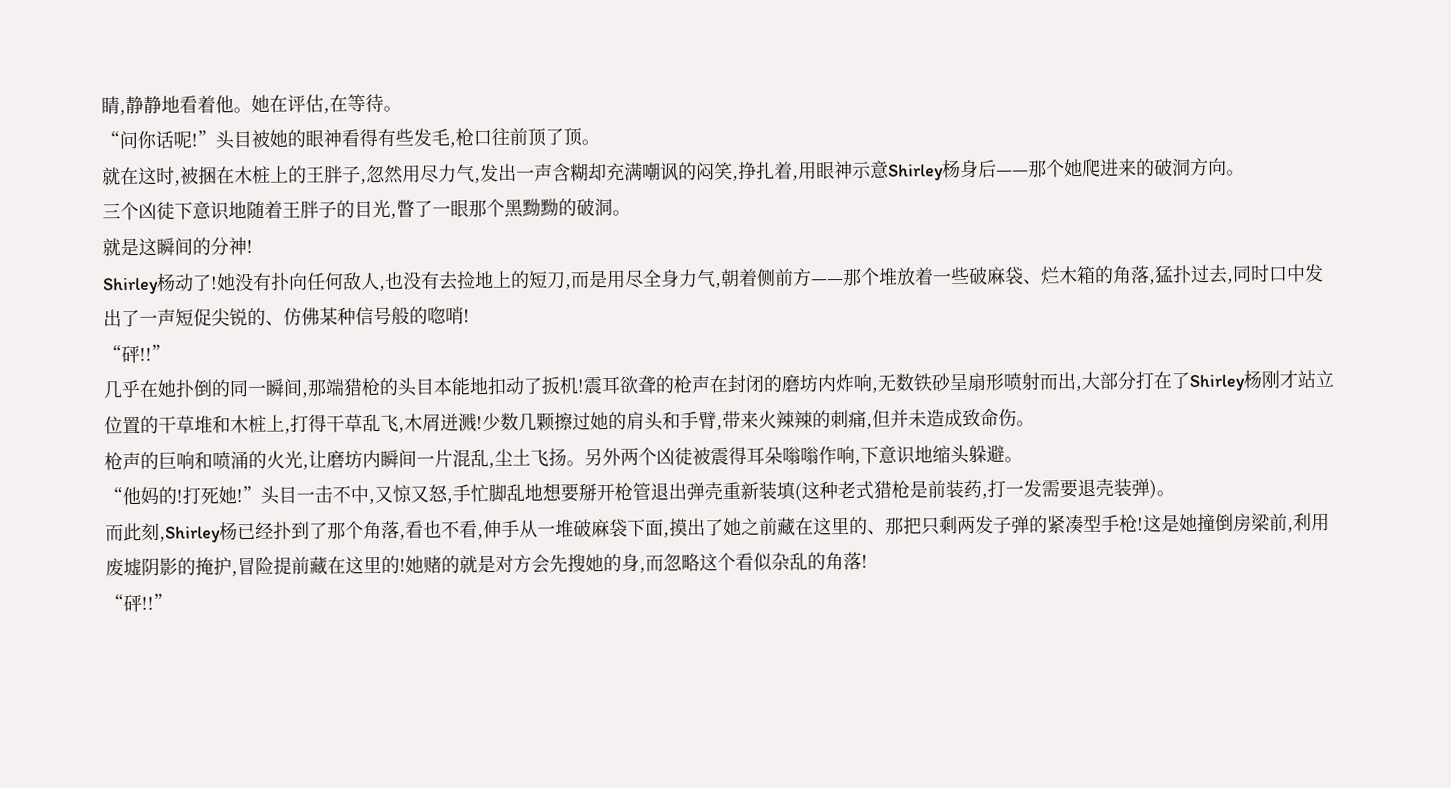睛,静静地看着他。她在评估,在等待。
“问你话呢!”头目被她的眼神看得有些发毛,枪口往前顶了顶。
就在这时,被捆在木桩上的王胖子,忽然用尽力气,发出一声含糊却充满嘲讽的闷笑,挣扎着,用眼神示意Shirley杨身后——那个她爬进来的破洞方向。
三个凶徒下意识地随着王胖子的目光,瞥了一眼那个黑黝黝的破洞。
就是这瞬间的分神!
Shirley杨动了!她没有扑向任何敌人,也没有去捡地上的短刀,而是用尽全身力气,朝着侧前方——那个堆放着一些破麻袋、烂木箱的角落,猛扑过去,同时口中发出了一声短促尖锐的、仿佛某种信号般的唿哨!
“砰!!”
几乎在她扑倒的同一瞬间,那端猎枪的头目本能地扣动了扳机!震耳欲聋的枪声在封闭的磨坊内炸响,无数铁砂呈扇形喷射而出,大部分打在了Shirley杨刚才站立位置的干草堆和木桩上,打得干草乱飞,木屑迸溅!少数几颗擦过她的肩头和手臂,带来火辣辣的刺痛,但并未造成致命伤。
枪声的巨响和喷涌的火光,让磨坊内瞬间一片混乱,尘土飞扬。另外两个凶徒被震得耳朵嗡嗡作响,下意识地缩头躲避。
“他妈的!打死她!”头目一击不中,又惊又怒,手忙脚乱地想要掰开枪管退出弹壳重新装填(这种老式猎枪是前装药,打一发需要退壳装弹)。
而此刻,Shirley杨已经扑到了那个角落,看也不看,伸手从一堆破麻袋下面,摸出了她之前藏在这里的、那把只剩两发子弹的紧凑型手枪!这是她撞倒房梁前,利用废墟阴影的掩护,冒险提前藏在这里的!她赌的就是对方会先搜她的身,而忽略这个看似杂乱的角落!
“砰!!”